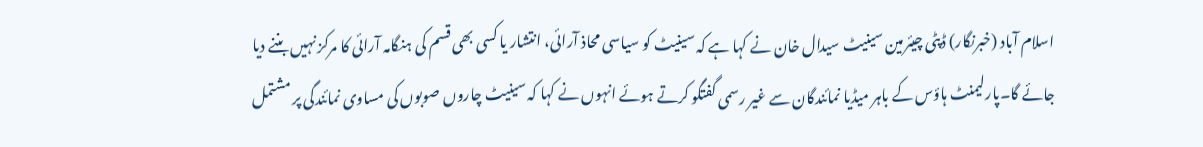اسلام آباد (خبرنگار) ڈپٹی چیئرمین سینیٹ سیدال خان نے کہا ہے کہ سینیٹ کو سیاسی محاذ آرائی، انتشار یا کسی بھی قسم کی ہنگامہ آرائی کا مرکز نہیں بننے دیا جائے گا۔پارلیمنٹ ہاؤس کے باہر میڈیا نمائندگان سے غیر رسمی گفتگو کرتے ہوئے انہوں نے کہا کہ سینیٹ چاروں صوبوں کی مساوی نمائندگی پر مشتمل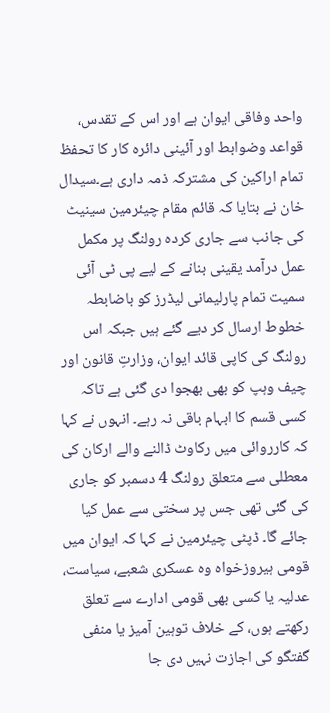واحد وفاقی ایوان ہے اور اس کے تقدس، قواعد وضوابط اور آئینی دائرہ کار کا تحفظ تمام اراکین کی مشترکہ ذمہ داری ہے۔سیدال خان نے بتایا کہ قائم مقام چیئرمین سینیٹ کی جانب سے جاری کردہ رولنگ پر مکمل عمل درآمد یقینی بنانے کے لیے پی ٹی آئی سمیت تمام پارلیمانی لیڈرز کو باضابطہ خطوط ارسال کر دیے گئے ہیں جبکہ اس رولنگ کی کاپی قائد ایوان، وزارتِ قانون اور چیف وہپ کو بھی بھجوا دی گئی ہے تاکہ کسی قسم کا ابہام باقی نہ رہے۔ انہوں نے کہا کہ کارروائی میں رکاوٹ ڈالنے والے ارکان کی معطلی سے متعلق رولنگ 4 دسمبر کو جاری کی گئی تھی جس پر سختی سے عمل کیا جائے گا۔ ڈپٹی چیئرمین نے کہا کہ ایوان میں قومی ہیروزخواہ وہ عسکری شعبے، سیاست، عدلیہ یا کسی بھی قومی ادارے سے تعلق رکھتے ہوں، کے خلاف توہین آمیز یا منفی گفتگو کی اجازت نہیں دی جا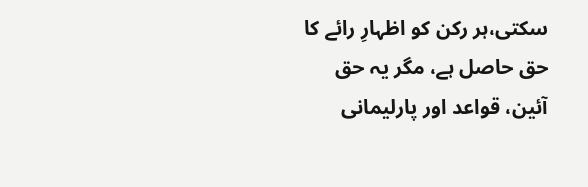سکتی،ہر رکن کو اظہارِ رائے کا حق حاصل ہے، مگر یہ حق آئین، قواعد اور پارلیمانی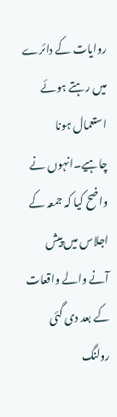روایات کے دائرے میں رہتے ہوئے استعمال ہونا چاہیے۔انہوں نے واضح کیا کہ جمعہ کے اجلاس میں پیش آنے والے واقعات کے بعد دی گئی رولنگ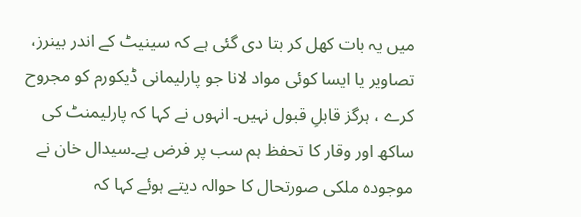میں یہ بات کھل کر بتا دی گئی ہے کہ سینیٹ کے اندر بینرز، تصاویر یا ایسا کوئی مواد لانا جو پارلیمانی ڈیکورم کو مجروح کرے ، ہرگز قابلِ قبول نہیں۔ انہوں نے کہا کہ پارلیمنٹ کی ساکھ اور وقار کا تحفظ ہم سب پر فرض ہے۔سیدال خان نے موجودہ ملکی صورتحال کا حوالہ دیتے ہوئے کہا کہ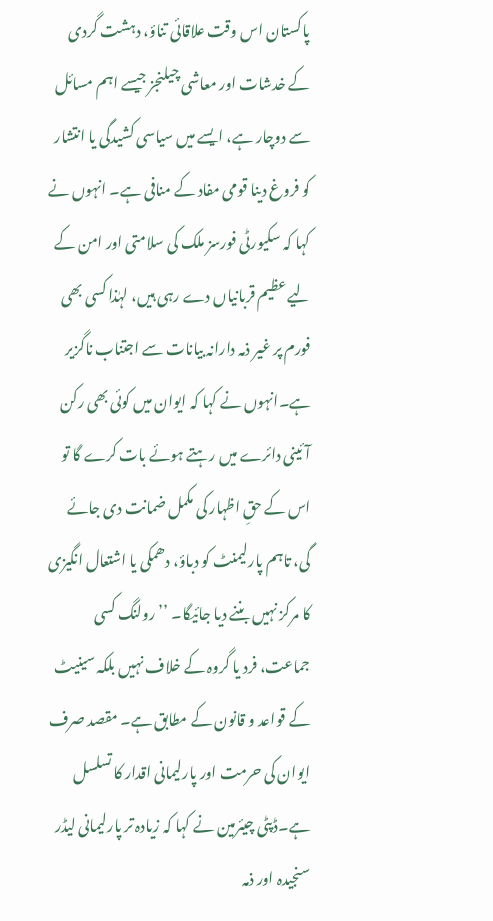پاکستان اس وقت علاقائی تناؤ، دہشت گردی کے خدشات اور معاشی چیلنجز جیسے اہم مسائل سے دوچار ہے، ایسے میں سیاسی کشیدگی یا انتشار کو فروغ دینا قومی مفاد کے منافی ہے۔ انہوں نے کہا کہ سکیورٹی فورسز ملک کی سلامتی اور امن کے لیے عظیم قربانیاں دے رہی ہیں، لہٰذا کسی بھی فورم پر غیر ذمہ دارانہ بیانات سے اجتناب ناگزیر ہے۔انہوں نے کہا کہ ایوان میں کوئی بھی رکن آئینی دائرے میں رہتے ہوئے بات کرے گا تو اس کے حقِ اظہار کی مکمل ضمانت دی جائے گی، تاہم پارلیمنٹ کو دباؤ، دھمکی یا اشتعال انگیزی کا مرکز نہیں بننے دیا جائیگا۔ ’’رولنگ کسی جماعت، فرد یا گروہ کے خلاف نہیں بلکہ سینیٹ کے قواعد و قانون کے مطابق ہے۔ مقصد صرف ایوان کی حرمت اور پارلیمانی اقدار کا تسلسل ہے۔ڈپٹی چیئرمین نے کہا کہ زیادہ تر پارلیمانی لیڈر سنجیدہ اور ذمہ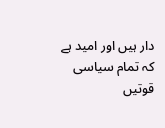دار ہیں اور امید ہے کہ تمام سیاسی قوتیں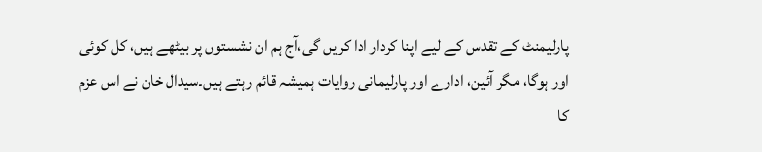پارلیمنٹ کے تقدس کے لیے اپنا کردار ادا کریں گی،آج ہم ان نشستوں پر بیٹھے ہیں، کل کوئی اور ہوگا، مگر آئین، ادارے اور پارلیمانی روایات ہمیشہ قائم رہتے ہیں۔سیدال خان نے اس عزم کا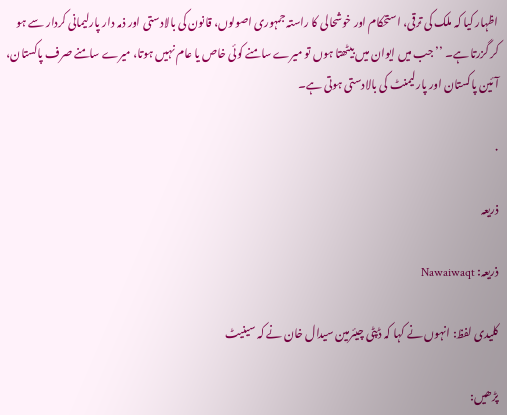اظہار کیا کہ ملک کی ترقی، استحکام اور خوشحالی کا راستہ جمہوری اصولوں، قانون کی بالادستی اور ذمہ دار پارلیمانی کردار سے ہو کر گزرتا ہے۔ ’’جب میں ایوان میں بیٹھتا ہوں تو میرے سامنے کوئی خاص یا عام نہیں ہوتا، میرے سامنے صرف پاکستان، آئین پاکستان اور پارلیمنٹ کی بالادستی ہوتی ہے۔

.

ذریعہ

ذریعہ: Nawaiwaqt

کلیدی لفظ: انہوں نے کہا کہ ڈپٹی چیئرمین سیدال خان نے کہ سینیٹ

پڑھیں: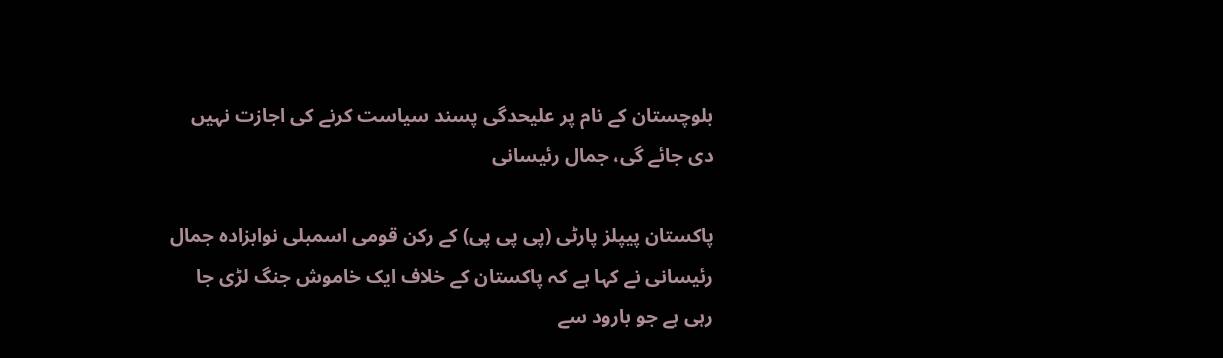بلوچستان کے نام پر علیحدگی پسند سیاست کرنے کی اجازت نہیں دی جائے گی، جمال رئیسانی

پاکستان پیپلز پارٹی (پی پی پی) کے رکن قومی اسمبلی نوابزادہ جمال رئیسانی نے کہا ہے کہ پاکستان کے خلاف ایک خاموش جنگ لڑی جا رہی ہے جو بارود سے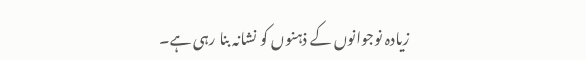زیادہ نوجوانوں کے ذہنوں کو نشانہ بنا رہی ہے۔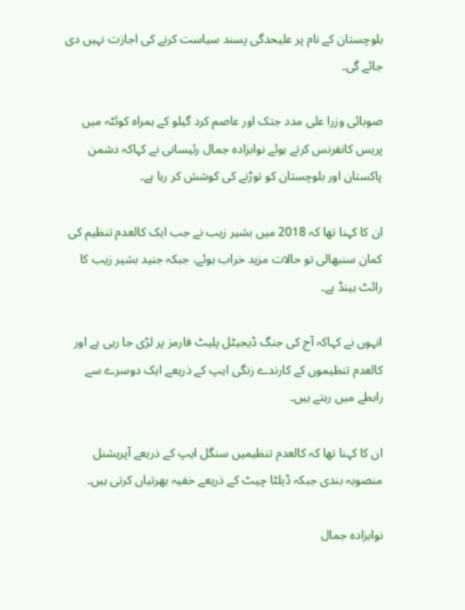بلوچستان کے نام پر علیحدگی پسند سیاست کرنے کی اجازت نہیں دی جائے گی۔

صوبائی وزرا علی مدد جتک اور عاصم کرد گیلو کے ہمراہ کوئٹہ میں پریس کانفرنس کرتے ہوئے نوابزادہ جمال رئیسانی نے کہاکہ دشمن پاکستان اور بلوچستان کو توڑنے کی کوشش کر رہا ہے۔

ان کا کہنا تھا کہ 2018 میں بشیر زیب نے جب ایک کالعدم تنظیم کی کمان سنبھالی تو حالات مزید خراب ہوئے، جبکہ جنید بشیر زیب کا رائٹ ہینڈ ہے۔

انہوں نے کہاکہ آج کی جنگ ڈیجیٹل پلیٹ فارمز پر لڑی جا رہی ہے اور کالعدم تنظیموں کے کارندے زنگی ایپ کے ذریعے ایک دوسرے سے رابطے میں رہتے ہیں۔

ان کا کہنا تھا کہ کالعدم تنظیمیں سنگل ایپ کے ذریعے آپریشنل منصوبہ بندی جبکہ ڈیلٹا چیٹ کے ذریعے خفیہ بھرتیاں کرتی ہیں۔

نوابزادہ جمال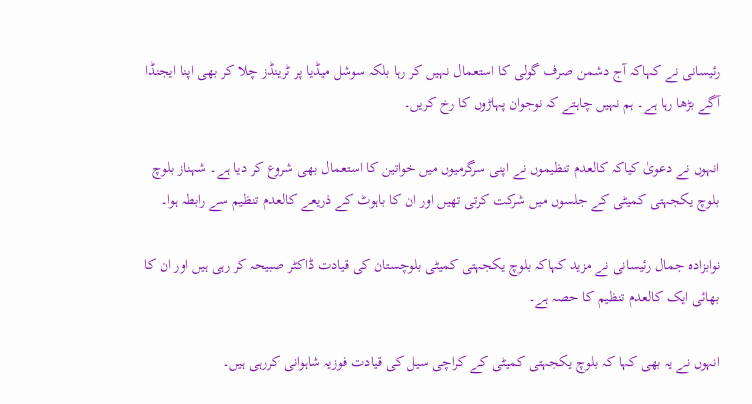رئیسانی نے کہاکہ آج دشمن صرف گولی کا استعمال نہیں کر رہا بلکہ سوشل میڈیا پر ٹرینڈز چلا کر بھی اپنا ایجنڈا آگے بڑھا رہا ہے۔ ہم نہیں چاہتے کہ نوجوان پہاڑوں کا رخ کریں۔

انہوں نے دعویٰ کیاکہ کالعدم تنظیموں نے اپنی سرگرمیوں میں خواتین کا استعمال بھی شروع کر دیا ہے۔ شہناز بلوچ بلوچ یکجہتی کمیٹی کے جلسوں میں شرکت کرتی تھیں اور ان کا باہوٹ کے ذریعے کالعدم تنظیم سے رابطہ ہوا۔

نوابزادہ جمال رئیسانی نے مزید کہاکہ بلوچ یکجہتی کمیٹی بلوچستان کی قیادت ڈاکٹر صبیحہ کر رہی ہیں اور ان کا بھائی ایک کالعدم تنظیم کا حصہ ہے۔

انہوں نے یہ بھی کہا کہ بلوچ یکجہتی کمیٹی کے کراچی سیل کی قیادت فوزیہ شاہوانی کررہی ہیں۔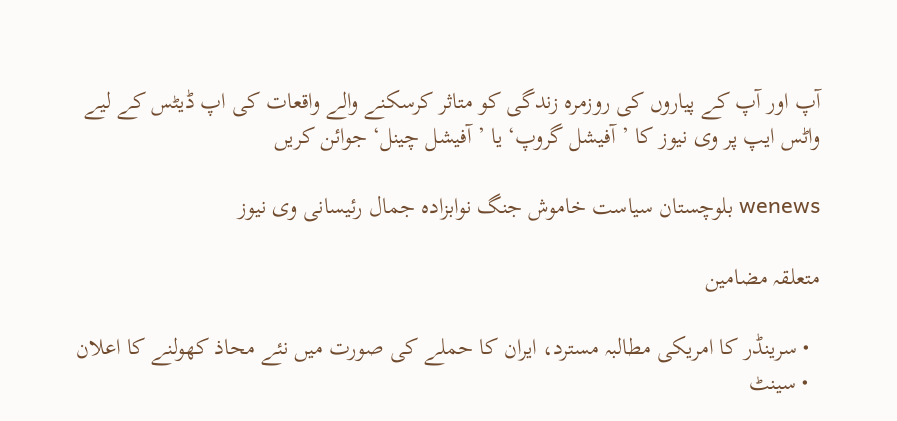آپ اور آپ کے پیاروں کی روزمرہ زندگی کو متاثر کرسکنے والے واقعات کی اپ ڈیٹس کے لیے واٹس ایپ پر وی نیوز کا ’آفیشل گروپ‘ یا ’آفیشل چینل‘ جوائن کریں

wenews بلوچستان سیاست خاموش جنگ نوابزادہ جمال رئیسانی وی نیوز

متعلقہ مضامین

  • سرینڈر کا امریکی مطالبہ مسترد، ایران کا حملے کی صورت میں نئے محاذ کھولنے کا اعلان
  • سینٹ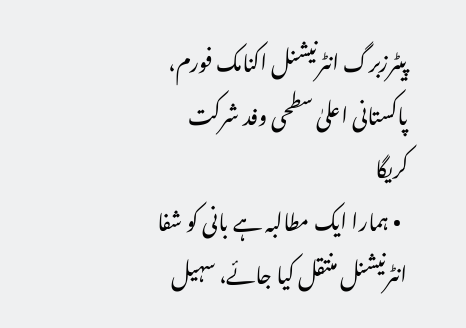پیٹرزبرگ انٹرنیشنل اکنامک فورم، پاکستانی اعلیٰ سطحی وفد شرکت کریگا
  • ہمارا ایک مطالبہ ہے بانی کو شفا انٹرنیشنل منتقل کیا جائے، سہیل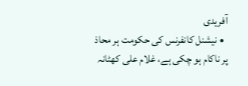آفریدی
  • نیشنل کانفرنس کی حکومت ہر محاذ پر ناکام ہو چکی ہے، غلام علی کھٹانہ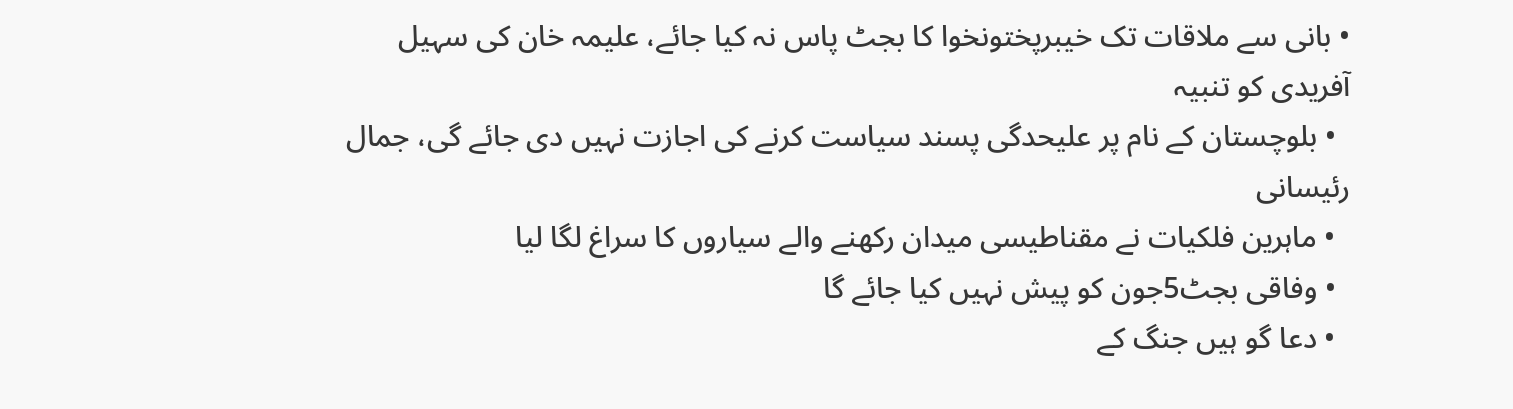• بانی سے ملاقات تک خیبرپختونخوا کا بجٹ پاس نہ کیا جائے، علیمہ خان کی سہیل آفریدی کو تنبیہ
  • بلوچستان کے نام پر علیحدگی پسند سیاست کرنے کی اجازت نہیں دی جائے گی، جمال رئیسانی
  • ماہرین فلکیات نے مقناطیسی میدان رکھنے والے سیاروں کا سراغ لگا لیا
  • وفاقی بجٹ5جون کو پیش نہیں کیا جائے گا
  • دعا گو ہیں جنگ کے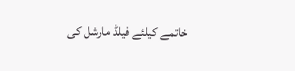خاتمے کیلئے فیلڈ مارشل کی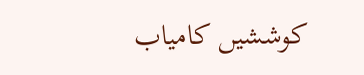کوششیں کامیاب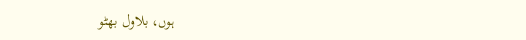ہوں، بلاول بھٹو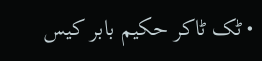• ٹک ٹاکر حکیم بابر کیس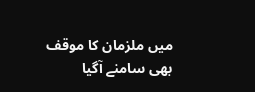میں ملزمان کا موقف بھی سامنے آگیا